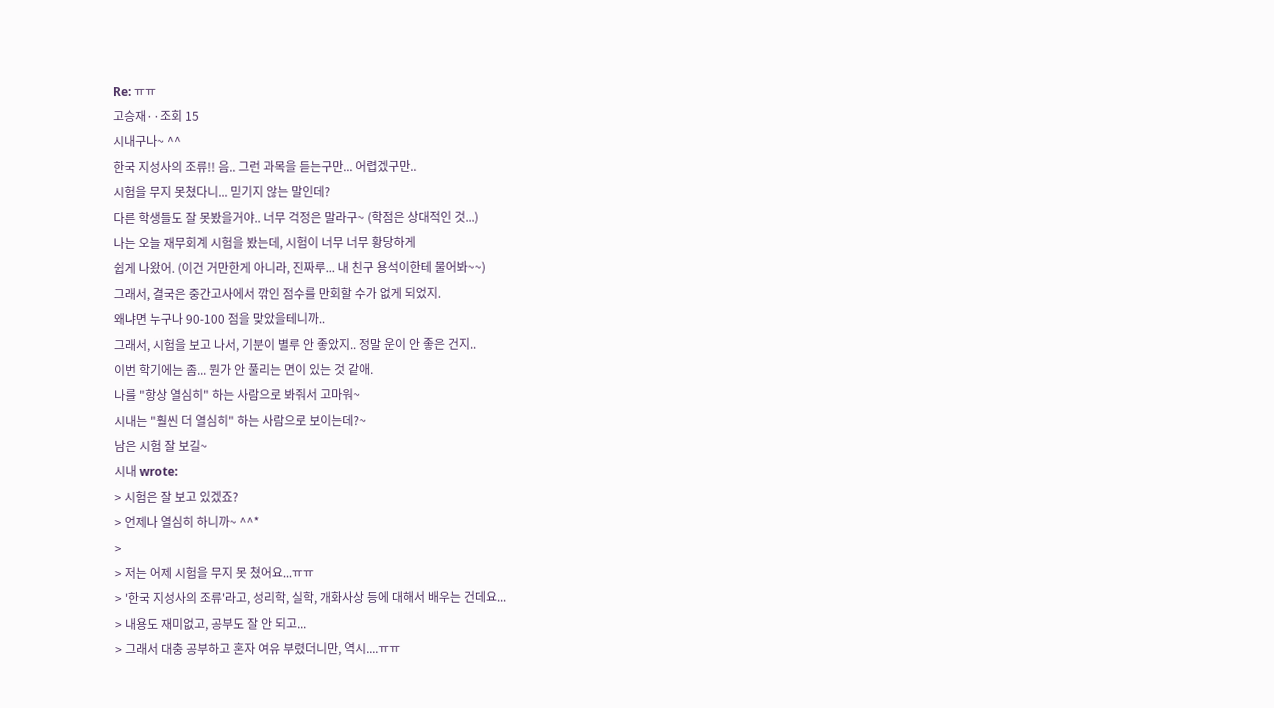Re: ㅠㅠ
고승재··조회 15
시내구나~ ^^
한국 지성사의 조류!! 음.. 그런 과목을 듣는구만... 어렵겠구만..
시험을 무지 못쳤다니... 믿기지 않는 말인데?
다른 학생들도 잘 못봤을거야.. 너무 걱정은 말라구~ (학점은 상대적인 것...)
나는 오늘 재무회계 시험을 봤는데, 시험이 너무 너무 황당하게
쉽게 나왔어. (이건 거만한게 아니라, 진짜루... 내 친구 용석이한테 물어봐~~)
그래서, 결국은 중간고사에서 깎인 점수를 만회할 수가 없게 되었지.
왜냐면 누구나 90-100 점을 맞았을테니까..
그래서, 시험을 보고 나서, 기분이 별루 안 좋았지.. 정말 운이 안 좋은 건지..
이번 학기에는 좀... 뭔가 안 풀리는 면이 있는 것 같애.
나를 "항상 열심히" 하는 사람으로 봐줘서 고마워~
시내는 "훨씬 더 열심히" 하는 사람으로 보이는데?~
남은 시험 잘 보길~
시내 wrote:
> 시험은 잘 보고 있겠죠?
> 언제나 열심히 하니까~ ^^*
>
> 저는 어제 시험을 무지 못 쳤어요...ㅠㅠ
> '한국 지성사의 조류'라고, 성리학, 실학, 개화사상 등에 대해서 배우는 건데요...
> 내용도 재미없고, 공부도 잘 안 되고...
> 그래서 대충 공부하고 혼자 여유 부렸더니만, 역시....ㅠㅠ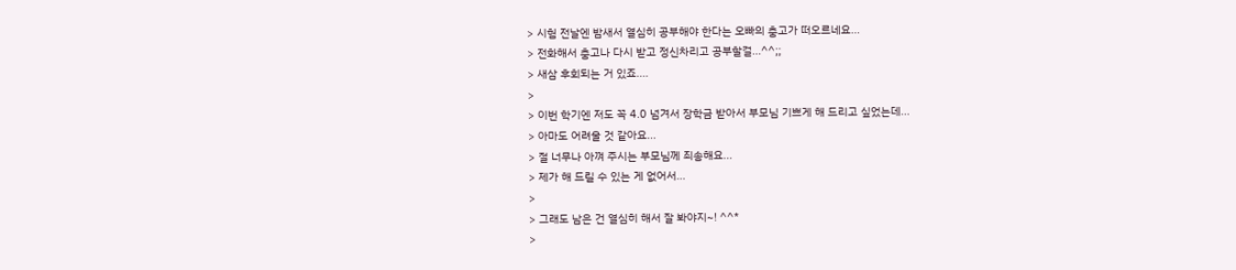> 시험 전날엔 밤새서 열심히 공부해야 한다는 오빠의 충고가 떠오르네요...
> 전화해서 충고나 다시 받고 정신차리고 공부할걸...^^;;
> 새삼 후회되는 거 있죠....
>
> 이번 학기엔 저도 꼭 4.0 넘겨서 장학금 받아서 부모님 기쁘게 해 드리고 싶었는데...
> 아마도 어려울 것 같아요...
> 절 너무나 아껴 주시는 부모님께 죄송해요...
> 제가 해 드릴 수 있는 게 없어서...
>
> 그래도 남은 건 열심히 해서 잘 봐야지~! ^^*
>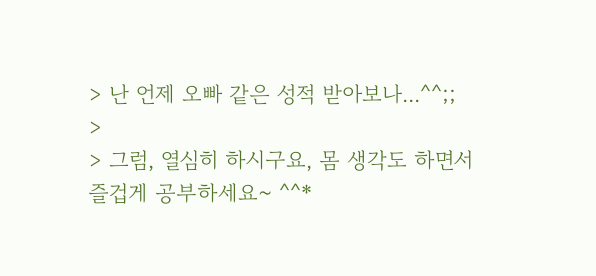> 난 언제 오빠 같은 성적 받아보나...^^;;
>
> 그럼, 열심히 하시구요, 몸 생각도 하면서 즐겁게 공부하세요~ ^^*